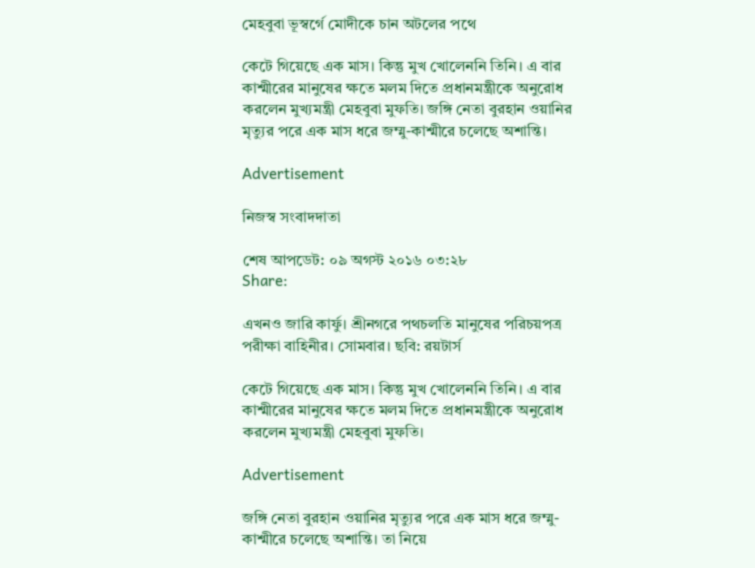মেহবুবা ভূস্বর্গে মোদীকে চান অটলের পথে

কেটে গিয়েছে এক মাস। কিন্তু মুখ খোলেননি তিনি। এ বার কাশ্মীরের মানুষের ক্ষতে মলম দিতে প্রধানমন্ত্রীকে অনুরোধ করলেন মুখ্যমন্ত্রী মেহবুবা মুফতি। জঙ্গি নেতা বুরহান ওয়ানির মৃত্যুর পরে এক মাস ধরে জম্মু-কাশ্মীরে চলেছে অশান্তি।

Advertisement

নিজস্ব সংবাদদাতা

শেষ আপডেট: ০৯ অগস্ট ২০১৬ ০৩:২৮
Share:

এখনও জারি কার্ফু। শ্রীনগরে পথচলতি মানুষের পরিচয়পত্র পরীক্ষা বাহিনীর। সোমবার। ছবি: রয়টার্স

কেটে গিয়েছে এক মাস। কিন্তু মুখ খোলেননি তিনি। এ বার কাশ্মীরের মানুষের ক্ষতে মলম দিতে প্রধানমন্ত্রীকে অনুরোধ করলেন মুখ্যমন্ত্রী মেহবুবা মুফতি।

Advertisement

জঙ্গি নেতা বুরহান ওয়ানির মৃত্যুর পরে এক মাস ধরে জম্মু-কাশ্মীরে চলেছে অশান্তি। তা নিয়ে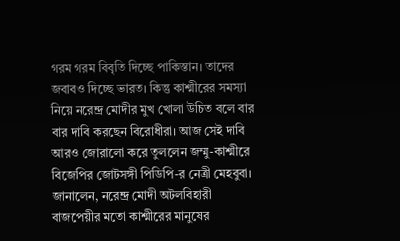গরম গরম বিবৃতি দিচ্ছে পাকিস্তান। তাদের জবাবও দিচ্ছে ভারত। কিন্তু কাশ্মীরের সমস্যা নিয়ে নরেন্দ্র মোদীর মুখ খোলা উচিত বলে বার বার দাবি করছেন বিরোধীরা। আজ সেই দাবি আরও জোরালো করে তুললেন জম্মু-কাশ্মীরে বিজেপির জোটসঙ্গী পিডিপি-র নেত্রী মেহবুবা। জানালেন, নরেন্দ্র মোদী অটলবিহারী বাজপেয়ীর মতো কাশ্মীরের মানুষের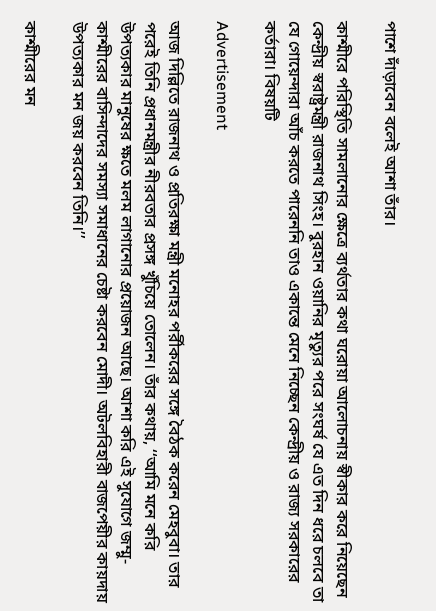পাশে দাঁড়াবেন বলেই আশা তাঁর।

কাশ্মীরে পরিস্থিতি সামলানোর ক্ষেত্রে ব্যর্থতার কথা ঘরোয়া আলোচনায় স্বীকার করে নিয়েছেন কেন্দ্রীয় স্বরাষ্ট্রমন্ত্রী রাজনাথ সিংহ। বুরহান ওয়ানির মৃত্যুর পরে সংঘর্ষ যে এত দিন ধরে চলবে তা যে গোয়েন্দারা আঁচ করতে পারেননি তাও একান্তে মেনে নিচ্ছেন কেন্দ্রীয় ও রাজ্য সরকারের কর্তারা। বিষয়টি

Advertisement

আজ দিল্লিতে রাজনাথ ও প্রতিরক্ষা মন্ত্রী মনোহর পর্রীকরের সঙ্গে বৈঠক করেন মেহবুবা। তার পরেই তিনি প্রধানমন্ত্রীর নীরবতার প্রসঙ্গ খুঁচিয়ে তোলেন। তাঁর কথায়, ‘‘আমি মনে করি উপত্যকার মানুষের ক্ষতে মলম লাগানোর প্রয়োজন আছে। আশা করি এই সুযোগে জম্মু-কাশ্মীরের বাসিন্দাদের সমস্যা সমাধানের চেষ্টা করবেন মোদী। অটলবিহারী বাজপেয়ীর কায়দায় উপত্যকার মন জয় করবেন তিনি।’’

কাশ্মীরের মন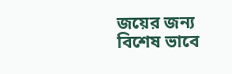জয়ের জন্য বিশেষ ভাবে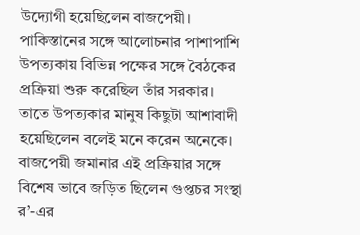উদ্যোগী হয়েছিলেন বাজপেয়ী। পাকিস্তানের সঙ্গে আলোচনার পাশাপাশি উপত্যকায় বিভিন্ন পক্ষের সঙ্গে বৈঠকের প্রক্রিয়া শুরু করেছিল তাঁর সরকার। তাতে উপত্যকার মানুষ কিছুটা আশাবাদী হয়েছিলেন বলেই মনে করেন অনেকে। বাজপেয়ী জমানার এই প্রক্রিয়ার সঙ্গে বিশেষ ভাবে জড়িত ছিলেন গুপ্তচর সংস্থা র’-এর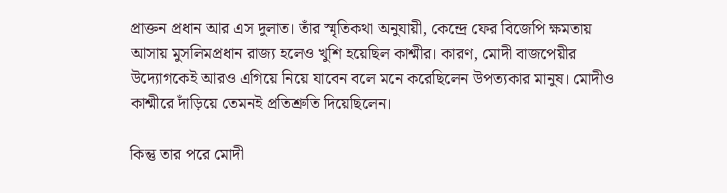প্রাক্তন প্রধান আর এস দুলাত। তাঁর স্মৃতিকথা অনুযায়ী, কেন্দ্রে ফের বিজেপি ক্ষমতায় আসায় মুসলিমপ্রধান রাজ্য হলেও খুশি হয়েছিল কাশ্মীর। কারণ, মোদী বাজপেয়ীর উদ্যোগকেই আরও এগিয়ে নিয়ে যাবেন বলে মনে করেছিলেন উপত্যকার মানুষ। মোদীও কাশ্মীরে দাঁড়িয়ে তেমনই প্রতিশ্রুতি দিয়েছিলেন।

কিন্তু তার পরে মোদী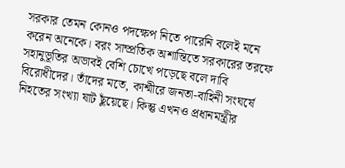সরকার তেমন কোনও পদক্ষেপ নিতে পারেনি বলেই মনে করেন অনেকে। বরং সাম্প্রতিক অশান্তিতে সরকারের তরফে সহানুভূতির অভাবই বেশি চোখে পড়েছে বলে দাবি বিরোধীদের। তাঁদের মতে, কাশ্মীরে জনতা-বাহিনী সংঘর্ষে নিহতের সংখ্যা ষাট ছুঁয়েছে। কিন্তু এখনও প্রধানমন্ত্রীর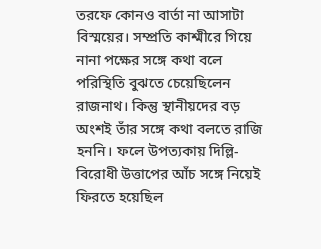তরফে কোনও বার্তা না আসাটা বিস্ময়ের। সম্প্রতি কাশ্মীরে গিয়ে নানা পক্ষের সঙ্গে কথা বলে পরিস্থিতি বুঝতে চেয়েছিলেন রাজনাথ। কিন্তু স্থানীয়দের বড় অংশই তাঁর সঙ্গে কথা বলতে রাজি হননি। ফলে উপত্যকায় দিল্লি-বিরোধী উত্তাপের আঁচ সঙ্গে নিয়েই ফিরতে হয়েছিল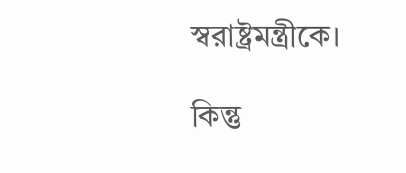স্বরাষ্ট্রমন্ত্রীকে।

কিন্তু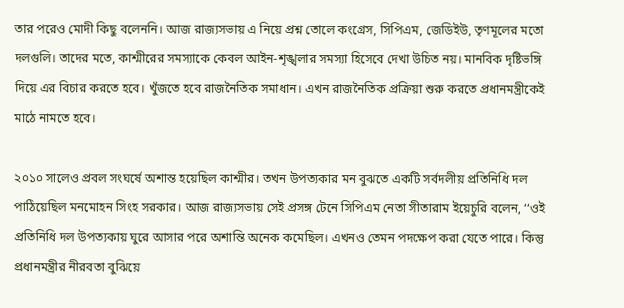তার পরেও মোদী কিছু বলেননি। আজ রাজ্যসভায় এ নিয়ে প্রশ্ন তোলে কংগ্রেস, সিপিএম, জেডিইউ, তৃণমূলের মতো দলগুলি। তাদের মতে, কাশ্মীরের সমস্যাকে কেবল আইন-শৃঙ্খলার সমস্যা হিসেবে দেখা উচিত নয়। মানবিক দৃষ্টিভঙ্গি দিয়ে এর বিচার করতে হবে। খুঁজতে হবে রাজনৈতিক সমাধান। এখন রাজনৈতিক প্রক্রিয়া শুরু করতে প্রধানমন্ত্রীকেই মাঠে নামতে হবে।

২০১০ সালেও প্রবল সংঘর্ষে অশান্ত হয়েছিল কাশ্মীর। তখন উপত্যকার মন বুঝতে একটি সর্বদলীয় প্রতিনিধি দল পাঠিয়েছিল মনমোহন সিংহ সরকার। আজ রাজ্যসভায় সেই প্রসঙ্গ টেনে সিপিএম নেতা সীতারাম ইয়েচুরি বলেন, ‘‘ওই প্রতিনিধি দল উপত্যকায় ঘুরে আসার পরে অশান্তি অনেক কমেছিল। এখনও তেমন পদক্ষেপ করা যেতে পারে। কিন্তু প্রধানমন্ত্রীর নীরবতা বুঝিয়ে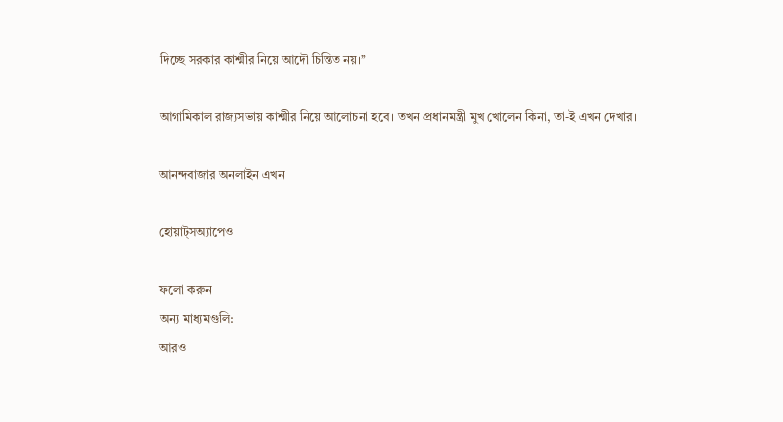দিচ্ছে সরকার কাশ্মীর নিয়ে আদৌ চিন্তিত নয়।’’

আগামিকাল রাজ্যসভায় কাশ্মীর নিয়ে আলোচনা হবে। তখন প্রধানমন্ত্রী মুখ খোলেন কিনা, তা-ই এখন দেখার।

আনন্দবাজার অনলাইন এখন

হোয়াট্‌সঅ্যাপেও

ফলো করুন
অন্য মাধ্যমগুলি:
আরও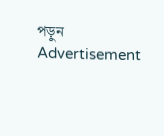পড়ুন
Advertisement